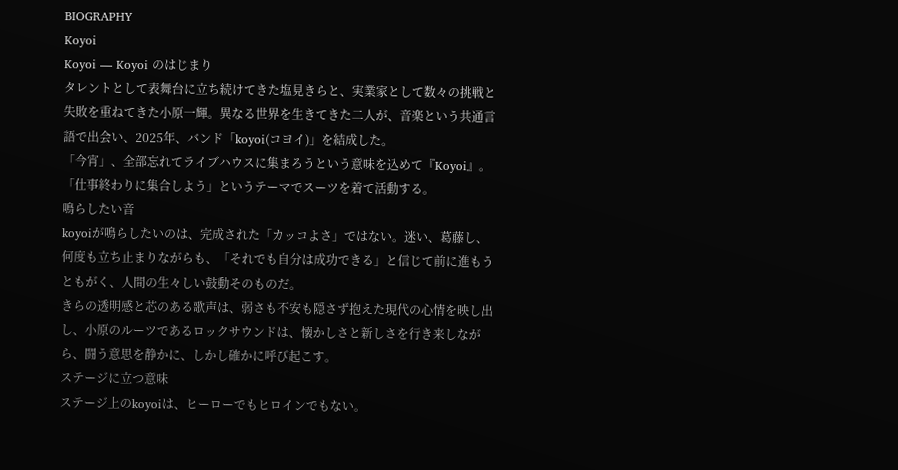BIOGRAPHY
Koyoi
Koyoi — Koyoi のはじまり
タレントとして表舞台に立ち続けてきた塩見きらと、実業家として数々の挑戦と失敗を重ねてきた小原一輝。異なる世界を生きてきた二人が、音楽という共通言語で出会い、2025年、バンド「koyoi(コヨイ)」を結成した。
「今宵」、全部忘れてライブハウスに集まろうという意味を込めて『Koyoi』。「仕事終わりに集合しよう」というテーマでスーツを着て活動する。
鳴らしたい音
koyoiが鳴らしたいのは、完成された「カッコよさ」ではない。迷い、葛藤し、何度も立ち止まりながらも、「それでも自分は成功できる」と信じて前に進もうともがく、人間の生々しい鼓動そのものだ。
きらの透明感と芯のある歌声は、弱さも不安も隠さず抱えた現代の心情を映し出し、小原のルーツであるロックサウンドは、懐かしさと新しさを行き来しながら、闘う意思を静かに、しかし確かに呼び起こす。
ステージに立つ意味
ステージ上のkoyoiは、ヒーローでもヒロインでもない。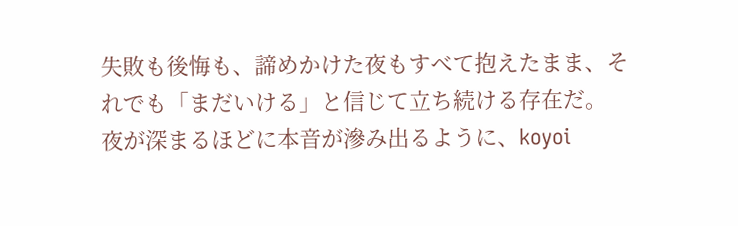失敗も後悔も、諦めかけた夜もすべて抱えたまま、それでも「まだいける」と信じて立ち続ける存在だ。
夜が深まるほどに本音が滲み出るように、koyoi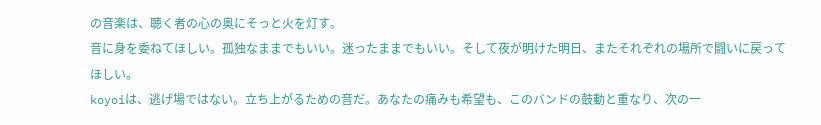の音楽は、聴く者の心の奥にそっと火を灯す。
音に身を委ねてほしい。孤独なままでもいい。迷ったままでもいい。そして夜が明けた明日、またそれぞれの場所で闘いに戻ってほしい。
koyoiは、逃げ場ではない。立ち上がるための音だ。あなたの痛みも希望も、このバンドの鼓動と重なり、次の一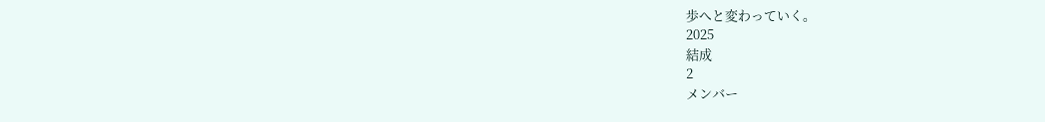歩へと変わっていく。
2025
結成
2
メンバー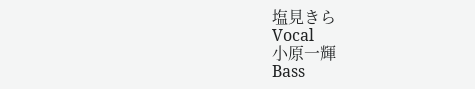塩見きら
Vocal
小原一輝
Bass